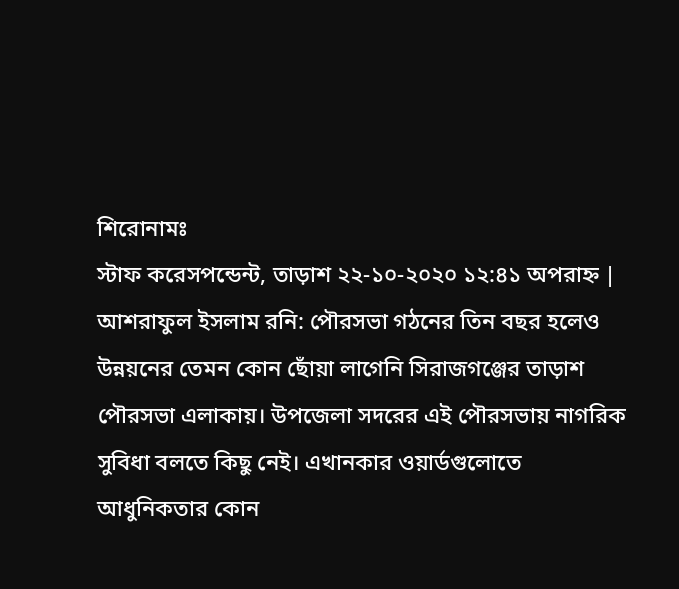শিরোনামঃ
স্টাফ করেসপন্ডেন্ট, তাড়াশ ২২-১০-২০২০ ১২:৪১ অপরাহ্ন |
আশরাফুল ইসলাম রনি: পৌরসভা গঠনের তিন বছর হলেও উন্নয়নের তেমন কোন ছোঁয়া লাগেনি সিরাজগঞ্জের তাড়াশ পৌরসভা এলাকায়। উপজেলা সদরের এই পৌরসভায় নাগরিক সুবিধা বলতে কিছু নেই। এখানকার ওয়ার্ডগুলোতে আধুনিকতার কোন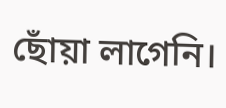ছোঁয়া লাগেনি।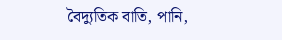বৈদ্যুতিক বাতি, পানি,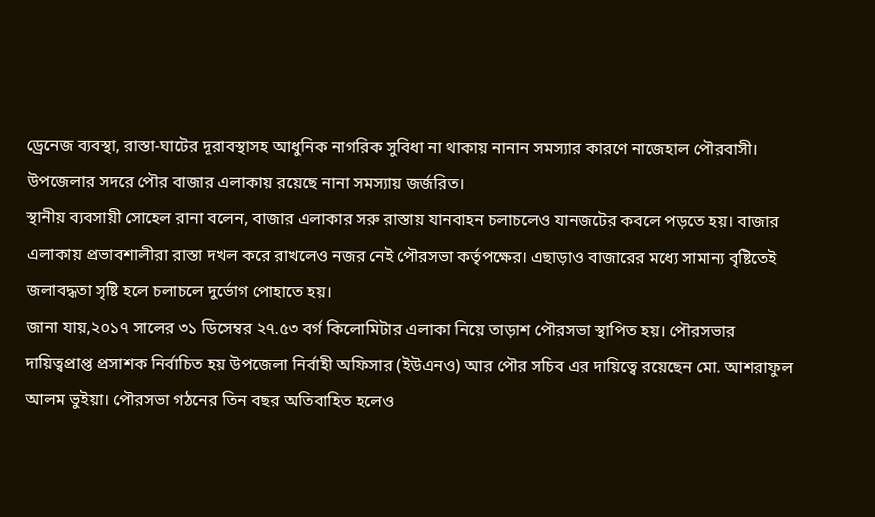ড্রেনেজ ব্যবস্থা, রাস্তা-ঘাটের দূরাবস্থাসহ আধুনিক নাগরিক সুবিধা না থাকায় নানান সমস্যার কারণে নাজেহাল পৌরবাসী। উপজেলার সদরে পৌর বাজার এলাকায় রয়েছে নানা সমস্যায় জর্জরিত।
স্থানীয় ব্যবসায়ী সোহেল রানা বলেন, বাজার এলাকার সরু রাস্তায় যানবাহন চলাচলেও যানজটের কবলে পড়তে হয়। বাজার এলাকায় প্রভাবশালীরা রাস্তা দখল করে রাখলেও নজর নেই পৌরসভা কর্তৃপক্ষের। এছাড়াও বাজারের মধ্যে সামান্য বৃষ্টিতেই জলাবদ্ধতা সৃষ্টি হলে চলাচলে দুর্ভোগ পোহাতে হয়।
জানা যায়,২০১৭ সালের ৩১ ডিসেম্বর ২৭.৫৩ বর্গ কিলোমিটার এলাকা নিয়ে তাড়াশ পৌরসভা স্থাপিত হয়। পৌরসভার দায়িত্বপ্রাপ্ত প্রসাশক নির্বাচিত হয় উপজেলা নির্বাহী অফিসার (ইউএনও) আর পৌর সচিব এর দায়িত্বে রয়েছেন মো. আশরাফুল আলম ভুইয়া। পৌরসভা গঠনের তিন বছর অতিবাহিত হলেও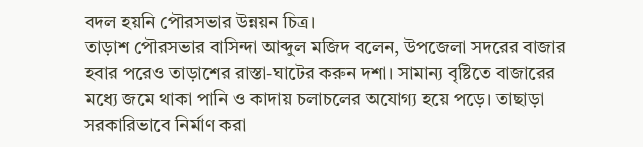বদল হয়নি পৌরসভার উন্নয়ন চিত্র।
তাড়াশ পৌরসভার বাসিন্দা আব্দুল মজিদ বলেন, উপজেলা সদরের বাজার হবার পরেও তাড়াশের রাস্তা-ঘাটের করুন দশা। সামান্য বৃষ্টিতে বাজারের মধ্যে জমে থাকা পানি ও কাদায় চলাচলের অযোগ্য হয়ে পড়ে। তাছাড়া সরকারিভাবে নির্মাণ করা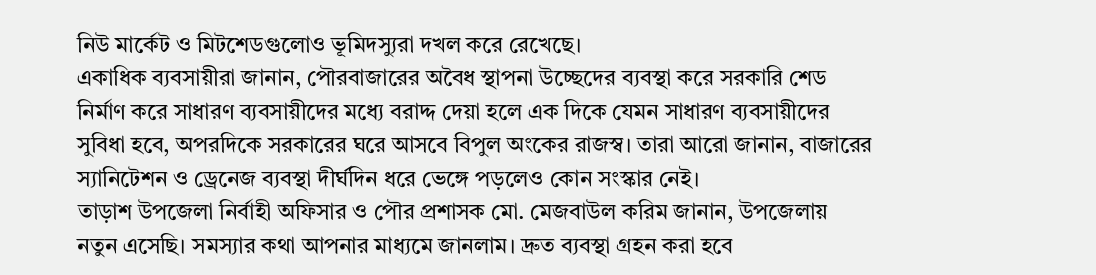নিউ মার্কেট ও মিটশেডগুলোও ভূমিদস্যুরা দখল করে রেখেছে।
একাধিক ব্যবসায়ীরা জানান, পৌরবাজারের অবৈধ স্থাপনা উচ্ছেদের ব্যবস্থা করে সরকারি শেড নির্মাণ করে সাধারণ ব্যবসায়ীদের মধ্যে বরাদ্দ দেয়া হলে এক দিকে যেমন সাধারণ ব্যবসায়ীদের সুবিধা হবে, অপরদিকে সরকারের ঘরে আসবে বিপুল অংকের রাজস্ব। তারা আরো জানান, বাজারের স্যানিটেশন ও ড্রেনেজ ব্যবস্থা দীর্ঘদিন ধরে ভেঙ্গে পড়লেও কোন সংস্কার নেই।
তাড়াশ উপজেলা নির্বাহী অফিসার ও পৌর প্রশাসক মো. মেজবাউল করিম জানান, উপজেলায় নতুন এসেছি। সমস্যার কথা আপনার মাধ্যমে জানলাম। দ্রুত ব্যবস্থা গ্রহন করা হবে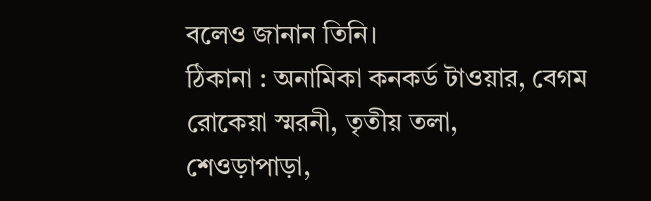বলেও জানান তিনি।
ঠিকানা : অনামিকা কনকর্ড টাওয়ার, বেগম রোকেয়া স্মরনী, তৃতীয় তলা, শেওড়াপাড়া,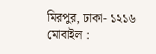মিরপুর, ঢাকা- ১২১৬
মোবাইল :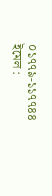০১৭৭৯-১১৭৭৪৪
ইমেল :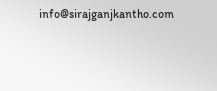info@sirajganjkantho.com